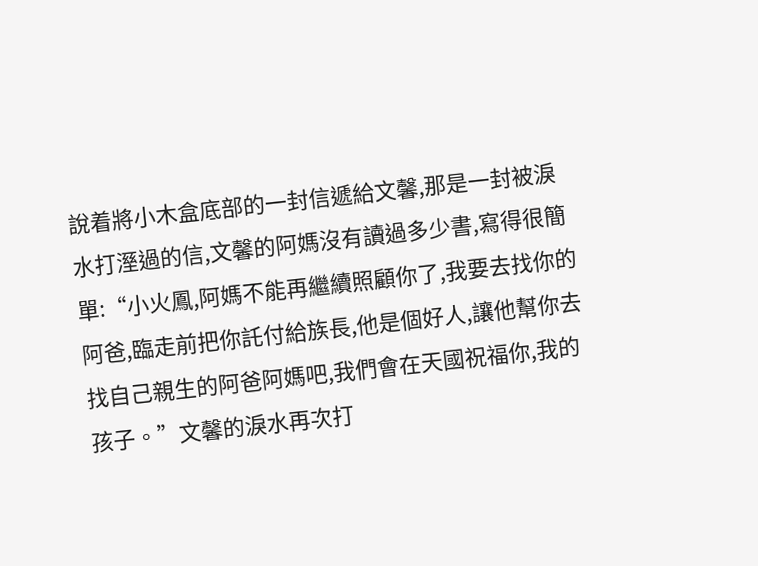說着將小木盒底部的一封信遞給文馨,那是一封被淚水打溼過的信,文馨的阿媽沒有讀過多少書,寫得很簡單:“小火鳳,阿媽不能再繼續照顧你了,我要去找你的阿爸,臨走前把你託付給族長,他是個好人,讓他幫你去找自己親生的阿爸阿媽吧,我們會在天國祝福你,我的孩子。”文馨的淚水再次打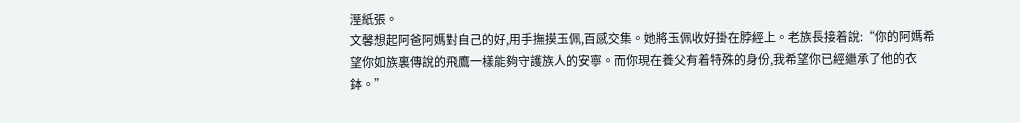溼紙張。
文馨想起阿爸阿媽對自己的好,用手撫摸玉佩,百感交集。她將玉佩收好掛在脖經上。老族長接着說:“你的阿媽希望你如族裏傳說的飛鷹一樣能夠守護族人的安寧。而你現在養父有着特殊的身份,我希望你已經繼承了他的衣鉢。”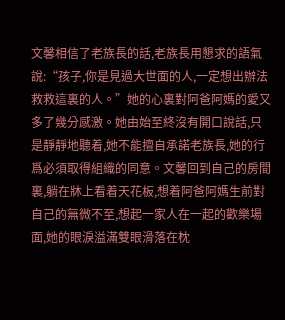文馨相信了老族長的話,老族長用懇求的語氣說:“孩子,你是見過大世面的人,一定想出辦法救救這裏的人。”她的心裏對阿爸阿媽的愛又多了幾分感激。她由始至終沒有開口說話,只是靜靜地聽着,她不能擅自承諾老族長,她的行爲必須取得組織的同意。文馨回到自己的房間裏,躺在牀上看着天花板,想着阿爸阿媽生前對自己的無微不至,想起一家人在一起的歡樂場面,她的眼淚溢滿雙眼滑落在枕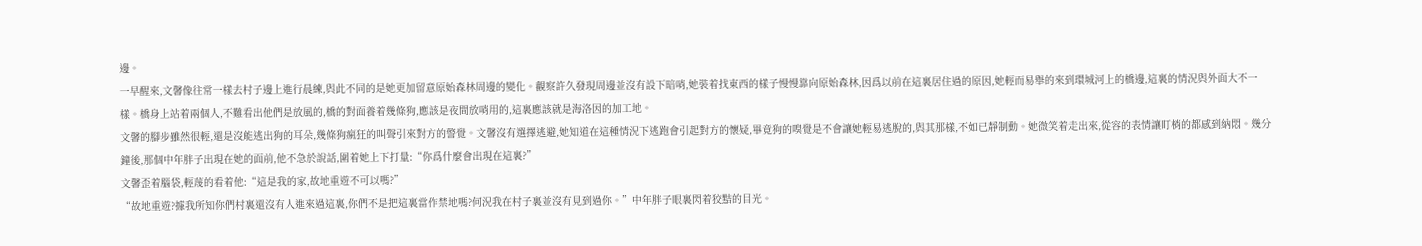邊。
一早醒來,文馨像往常一樣去村子邊上進行晨練,與此不同的是她更加留意原始森林周邊的變化。觀察許久發現周邊並沒有設下暗哨,她裝着找東西的樣子慢慢靠向原始森林,因爲以前在這裏居住過的原因,她輕而易舉的來到環城河上的橋邊,這裏的情況與外面大不一樣。橋身上站着兩個人,不難看出他們是放風的,橋的對面養着幾條狗,應該是夜間放哨用的,這裏應該就是海洛因的加工地。
文馨的腳步雖然很輕,還是沒能逃出狗的耳朵,幾條狗瘋狂的叫聲引來對方的警覺。文馨沒有選擇逃避,她知道在這種情況下逃跑會引起對方的懷疑,畢竟狗的嗅覺是不會讓她輕易逃脫的,與其那樣,不如已靜制動。她微笑着走出來,從容的表情讓盯梢的都感到納悶。幾分鐘後,那個中年胖子出現在她的面前,他不急於說話,圍着她上下打量:“你爲什麼會出現在這裏?”
文馨歪着腦袋,輕蔑的看着他:“這是我的家,故地重遊不可以嗎?”
“故地重遊?據我所知你們村裏還沒有人進來過這裏,你們不是把這裏當作禁地嗎?何況我在村子裏並沒有見到過你。”中年胖子眼裏閃着狡黠的目光。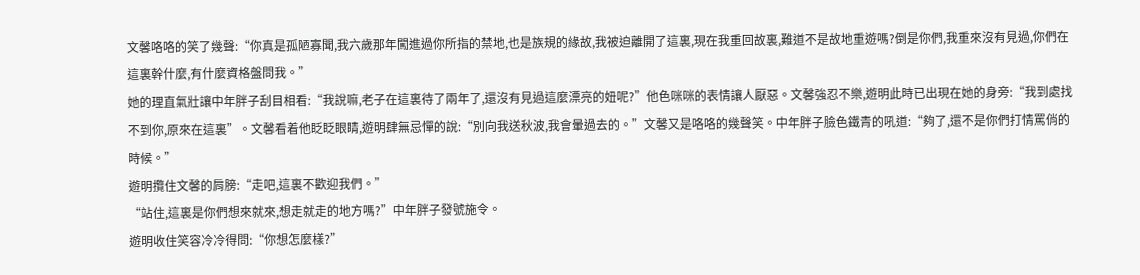文馨咯咯的笑了幾聲:“你真是孤陋寡聞,我六歲那年闖進過你所指的禁地,也是族規的緣故,我被迫離開了這裏,現在我重回故裏,難道不是故地重遊嗎?倒是你們,我重來沒有見過,你們在這裏幹什麼,有什麼資格盤問我。”
她的理直氣壯讓中年胖子刮目相看:“我說嘛,老子在這裏待了兩年了,還沒有見過這麼漂亮的妞呢?”他色咪咪的表情讓人厭惡。文馨強忍不樂,遊明此時已出現在她的身旁:“我到處找不到你,原來在這裏”。文馨看着他眨眨眼睛,遊明肆無忌憚的說:“別向我送秋波,我會暈過去的。”文馨又是咯咯的幾聲笑。中年胖子臉色鐵青的吼道:“夠了,還不是你們打情罵俏的時候。”
遊明攬住文馨的肩膀:“走吧,這裏不歡迎我們。”
“站住,這裏是你們想來就來,想走就走的地方嗎?”中年胖子發號施令。
遊明收住笑容冷冷得問:“你想怎麼樣?”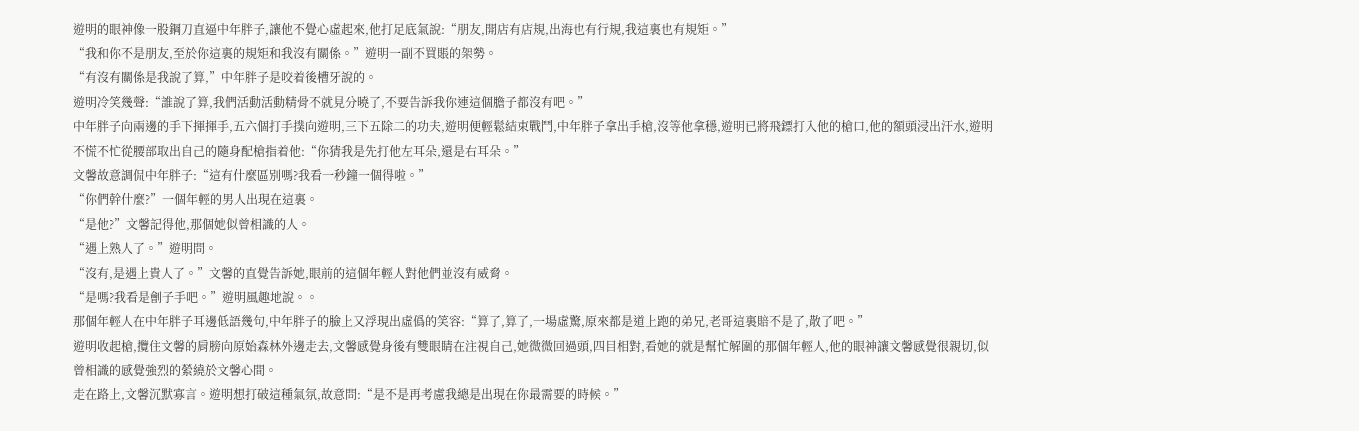遊明的眼神像一股鋼刀直逼中年胖子,讓他不覺心虛起來,他打足底氣說:“朋友,開店有店規,出海也有行規,我這裏也有規矩。”
“我和你不是朋友,至於你這裏的規矩和我沒有關係。”遊明一副不買賬的架勢。
“有沒有關係是我說了算,”中年胖子是咬着後槽牙說的。
遊明冷笑幾聲:“誰說了算,我們活動活動精骨不就見分曉了,不要告訴我你連這個膽子都沒有吧。”
中年胖子向兩邊的手下揮揮手,五六個打手撲向遊明,三下五除二的功夫,遊明便輕鬆結束戰鬥,中年胖子拿出手槍,沒等他拿穩,遊明已將飛鏢打入他的槍口,他的額頭浸出汗水,遊明不慌不忙從腰部取出自己的隨身配槍指着他:“你猜我是先打他左耳朵,還是右耳朵。”
文馨故意調侃中年胖子:“這有什麼區別嗎?我看一秒鐘一個得啦。”
“你們幹什麼?”一個年輕的男人出現在這裏。
“是他?”文馨記得他,那個她似曾相識的人。
“遇上熟人了。”遊明問。
“沒有,是遇上貴人了。”文馨的直覺告訴她,眼前的這個年輕人對他們並沒有威脅。
“是嗎?我看是劊子手吧。”遊明風趣地說。。
那個年輕人在中年胖子耳邊低語幾句,中年胖子的臉上又浮現出虛僞的笑容:“算了,算了,一場虛驚,原來都是道上跑的弟兄,老哥這裏賠不是了,散了吧。”
遊明收起槍,攬住文馨的肩膀向原始森林外邊走去,文馨感覺身後有雙眼睛在注視自己,她微微回過頭,四目相對,看她的就是幫忙解圍的那個年輕人,他的眼神讓文馨感覺很親切,似曾相識的感覺強烈的縈繞於文馨心間。
走在路上,文馨沉默寡言。遊明想打破這種氣氛,故意問:“是不是再考慮我總是出現在你最需要的時候。”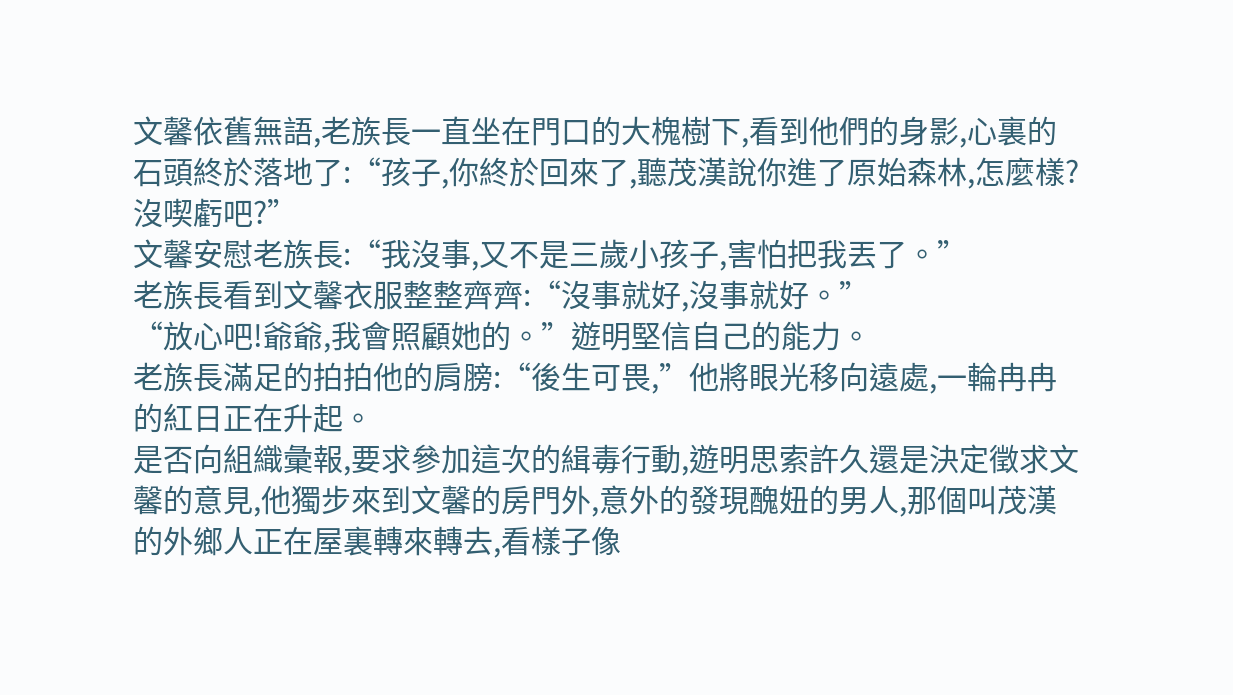文馨依舊無語,老族長一直坐在門口的大槐樹下,看到他們的身影,心裏的石頭終於落地了:“孩子,你終於回來了,聽茂漢說你進了原始森林,怎麼樣?沒喫虧吧?”
文馨安慰老族長:“我沒事,又不是三歲小孩子,害怕把我丟了。”
老族長看到文馨衣服整整齊齊:“沒事就好,沒事就好。”
“放心吧!爺爺,我會照顧她的。”遊明堅信自己的能力。
老族長滿足的拍拍他的肩膀:“後生可畏,”他將眼光移向遠處,一輪冉冉的紅日正在升起。
是否向組織彙報,要求參加這次的緝毒行動,遊明思索許久還是決定徵求文馨的意見,他獨步來到文馨的房門外,意外的發現醜妞的男人,那個叫茂漢的外鄉人正在屋裏轉來轉去,看樣子像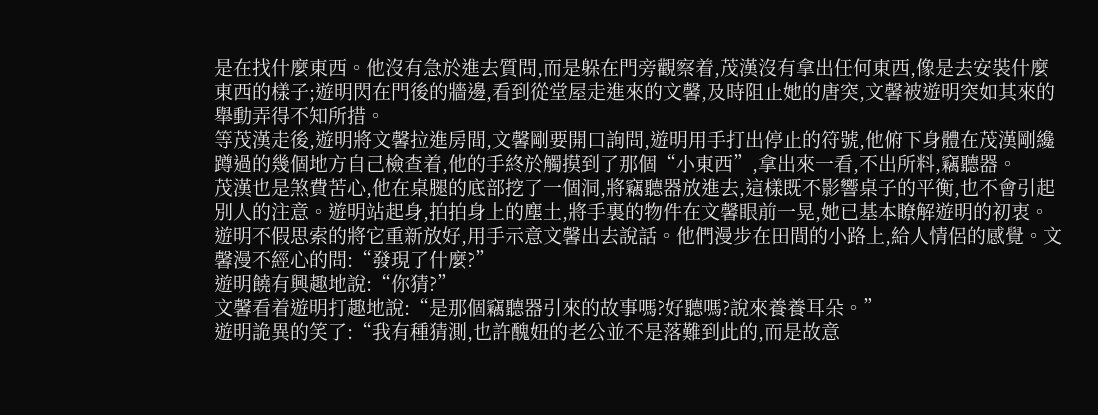是在找什麼東西。他沒有急於進去質問,而是躲在門旁觀察着,茂漢沒有拿出任何東西,像是去安裝什麼東西的樣子;遊明閃在門後的牆邊,看到從堂屋走進來的文馨,及時阻止她的唐突,文馨被遊明突如其來的舉動弄得不知所措。
等茂漢走後,遊明將文馨拉進房間,文馨剛要開口詢問,遊明用手打出停止的符號,他俯下身體在茂漢剛纔蹲過的幾個地方自己檢查着,他的手終於觸摸到了那個“小東西”,拿出來一看,不出所料,竊聽器。
茂漢也是煞費苦心,他在桌腿的底部挖了一個洞,將竊聽器放進去,這樣既不影響桌子的平衡,也不會引起別人的注意。遊明站起身,拍拍身上的塵土,將手裏的物件在文馨眼前一晃,她已基本瞭解遊明的初衷。遊明不假思索的將它重新放好,用手示意文馨出去說話。他們漫步在田間的小路上,給人情侶的感覺。文馨漫不經心的問:“發現了什麼?”
遊明饒有興趣地說:“你猜?”
文馨看着遊明打趣地說:“是那個竊聽器引來的故事嗎?好聽嗎?說來養養耳朵。”
遊明詭異的笑了:“我有種猜測,也許醜妞的老公並不是落難到此的,而是故意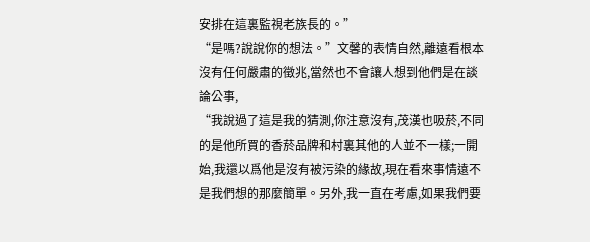安排在這裏監視老族長的。”
“是嗎?說說你的想法。”文馨的表情自然,離遠看根本沒有任何嚴肅的徵兆,當然也不會讓人想到他們是在談論公事,
“我說過了這是我的猜測,你注意沒有,茂漢也吸菸,不同的是他所買的香菸品牌和村裏其他的人並不一樣;一開始,我還以爲他是沒有被污染的緣故,現在看來事情遠不是我們想的那麼簡單。另外,我一直在考慮,如果我們要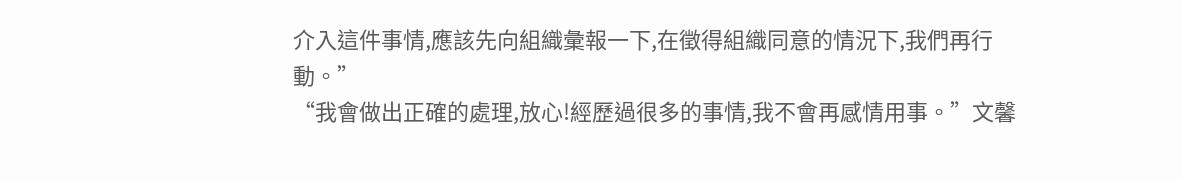介入這件事情,應該先向組織彙報一下,在徵得組織同意的情況下,我們再行動。”
“我會做出正確的處理,放心!經歷過很多的事情,我不會再感情用事。”文馨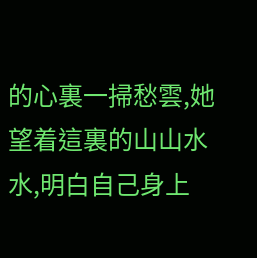的心裏一掃愁雲,她望着這裏的山山水水,明白自己身上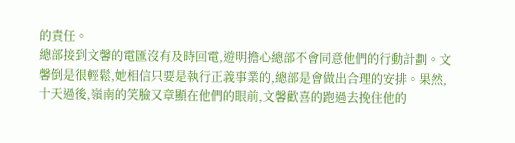的責任。
總部接到文馨的電匯沒有及時回電,遊明擔心總部不會同意他們的行動計劃。文馨倒是很輕鬆,她相信只要是執行正義事業的,總部是會做出合理的安排。果然,十天過後,嶺南的笑臉又章顯在他們的眼前,文馨歡喜的跑過去挽住他的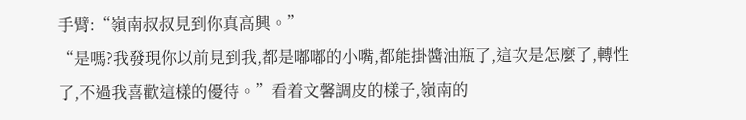手臂:“嶺南叔叔見到你真高興。”
“是嗎?我發現你以前見到我,都是嘟嘟的小嘴,都能掛醬油瓶了,這次是怎麼了,轉性了,不過我喜歡這樣的優待。”看着文馨調皮的樣子,嶺南的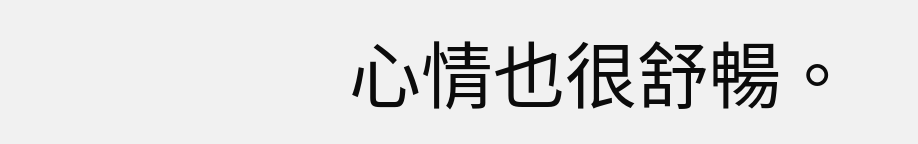心情也很舒暢。